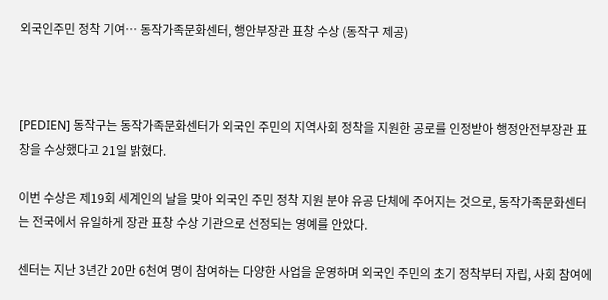외국인주민 정착 기여… 동작가족문화센터, 행안부장관 표창 수상 (동작구 제공)



[PEDIEN] 동작구는 동작가족문화센터가 외국인 주민의 지역사회 정착을 지원한 공로를 인정받아 행정안전부장관 표창을 수상했다고 21일 밝혔다.

이번 수상은 제19회 세계인의 날을 맞아 외국인 주민 정착 지원 분야 유공 단체에 주어지는 것으로, 동작가족문화센터는 전국에서 유일하게 장관 표창 수상 기관으로 선정되는 영예를 안았다.

센터는 지난 3년간 20만 6천여 명이 참여하는 다양한 사업을 운영하며 외국인 주민의 초기 정착부터 자립, 사회 참여에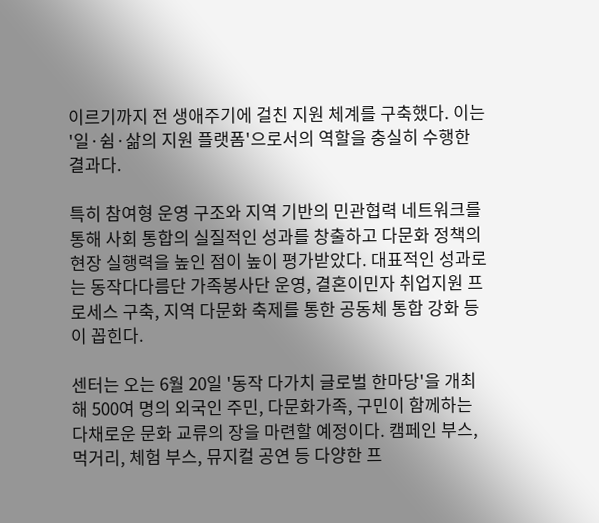이르기까지 전 생애주기에 걸친 지원 체계를 구축했다. 이는 '일·쉼·삶의 지원 플랫폼'으로서의 역할을 충실히 수행한 결과다.

특히 참여형 운영 구조와 지역 기반의 민관협력 네트워크를 통해 사회 통합의 실질적인 성과를 창출하고 다문화 정책의 현장 실행력을 높인 점이 높이 평가받았다. 대표적인 성과로는 동작다다름단 가족봉사단 운영, 결혼이민자 취업지원 프로세스 구축, 지역 다문화 축제를 통한 공동체 통합 강화 등이 꼽힌다.

센터는 오는 6월 20일 '동작 다가치 글로벌 한마당'을 개최해 500여 명의 외국인 주민, 다문화가족, 구민이 함께하는 다채로운 문화 교류의 장을 마련할 예정이다. 캠페인 부스, 먹거리, 체험 부스, 뮤지컬 공연 등 다양한 프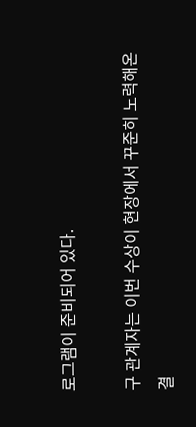로그램이 준비되어 있다.

구 관계자는 이번 수상이 현장에서 꾸준히 노력해온 결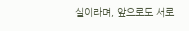실이라며, 앞으로도 서로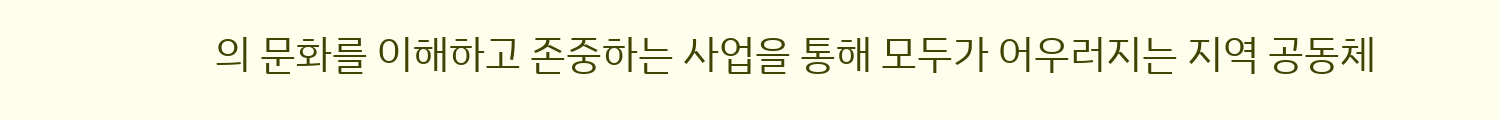의 문화를 이해하고 존중하는 사업을 통해 모두가 어우러지는 지역 공동체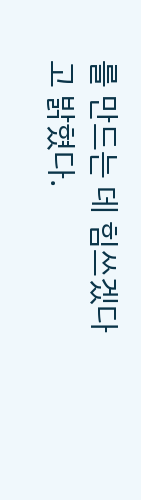를 만드는 데 힘쓰겠다고 밝혔다.